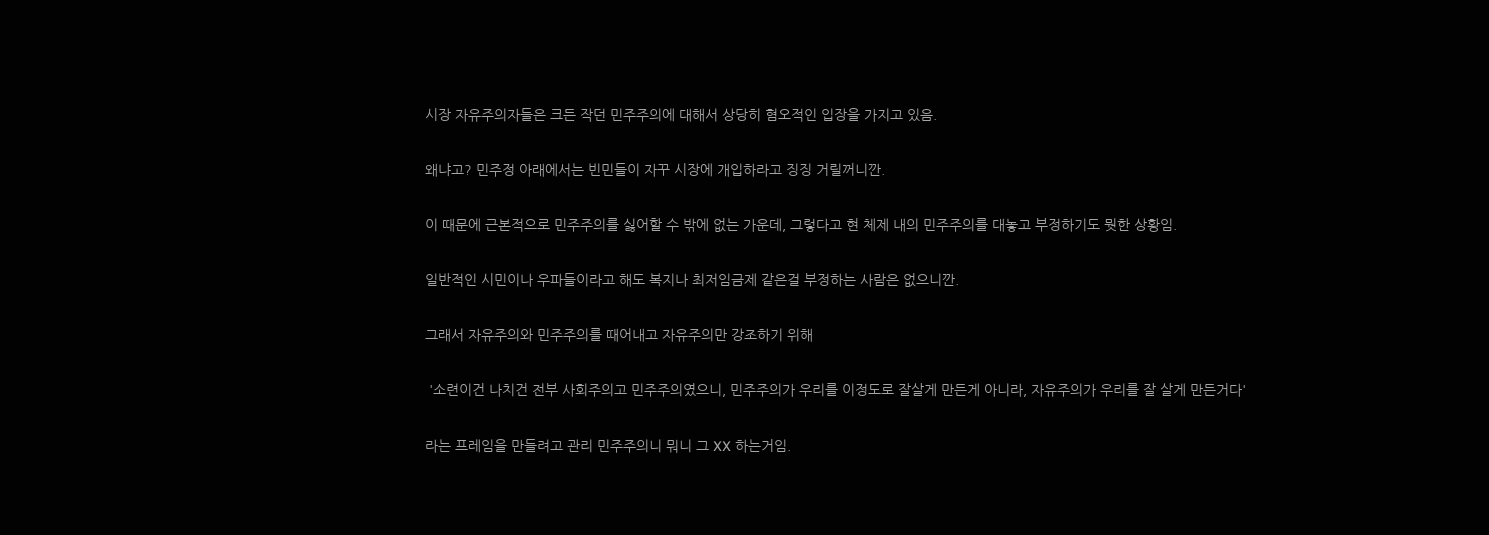시장 자유주의자들은 크든 작던 민주주의에 대해서 상당히 혐오적인 입장을 가지고 있음.


왜냐고? 민주정 아래에서는 빈민들이 자꾸 시장에 개입하라고 징징 거릴꺼니깐.


이 때문에 근본적으로 민주주의를 싫어할 수 밖에 없는 가운데, 그렇다고 현 체제 내의 민주주의를 대놓고 부정하기도 뭣한 상황임.


일반적인 시민이나 우파들이라고 해도 복지나 최저임금제 같은걸 부정하는 사람은 없으니깐.


그래서 자유주의와 민주주의를 때어내고 자유주의만 강조하기 위해


 '소련이건 나치건 전부 사회주의고 민주주의였으니, 민주주의가 우리를 이정도로 잘살게 만든게 아니라, 자유주의가 우리를 잘 살게 만든거다'


라는 프레임을 만들려고 관리 민주주의니 뭐니 그 XX 하는거임.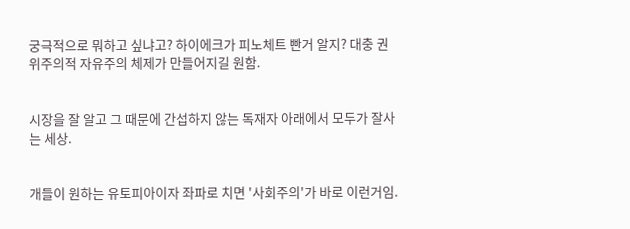궁극적으로 뭐하고 싶냐고? 하이에크가 피노체트 빤거 알지? 대충 권위주의적 자유주의 체제가 만들어지길 원함.


시장을 잘 알고 그 때문에 간섭하지 않는 독재자 아래에서 모두가 잘사는 세상.


개들이 원하는 유토피아이자 좌파로 치면 '사회주의'가 바로 이런거임.